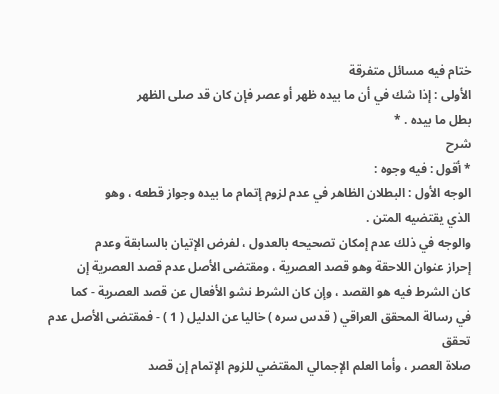ختام فيه مسائل متفرقة
الأولى : إذا شك في أن ما بيده ظهر أو عصر فإن كان قد صلى الظهر
بطل ما بيده . *
شرح
* أقول : فيه وجوه :
الوجه الأول : البطلان الظاهر في عدم لزوم إتمام ما بيده وجواز قطعه ، وهو
الذي يقتضيه المتن .
والوجه في ذلك عدم إمكان تصحيحه بالعدول ، لفرض الإتيان بالسابقة وعدم
إحراز عنوان اللاحقة وهو قصد العصرية ، ومقتضى الأصل عدم قصد العصرية إن
كان الشرط فيه هو القصد ، وإن كان الشرط نشو الأفعال عن قصد العصرية - كما
في رسالة المحقق العراقي ( قدس سره ) خاليا عن الدليل ( 1 ) - فمقتضى الأصل عدم تحقق
صلاة العصر ، وأما العلم الإجمالي المقتضي للزوم الإتمام إن قصد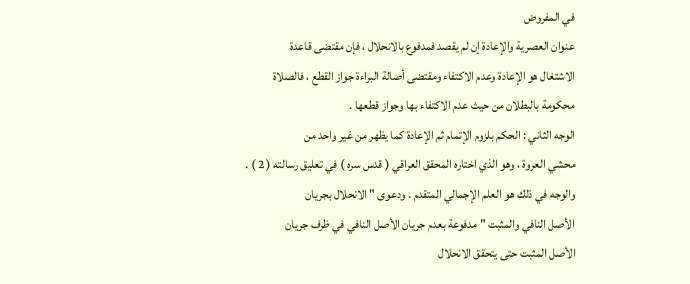في المفروض
عنوان العصرية والإعادة إن لم يقصد فمدفوع بالانحلال ، فإن مقتضى قاعدة
الاشتغال هو الإعادة وعدم الاكتفاء ومقتضى أصالة البراءة جواز القطع ، فالصلاة
محكومة بالبطلان من حيث عدم الاكتفاء بها وجواز قطعها .
الوجه الثاني : الحكم بلزوم الإتمام ثم الإعادة كما يظهر من غير واحد من
محشي العروة ، وهو الذي اختاره المحقق العراقي ( قدس سره ) في تعليق رسالته ( 2 ) .
والوجه في ذلك هو العلم الإجمالي المتقدم . ودعوى " الانحلال بجريان
الأصل النافي والمثبت " مدفوعة بعدم جريان الأصل النافي في ظرف جريان
الأصل المثبت حتى يتحقق الانحلال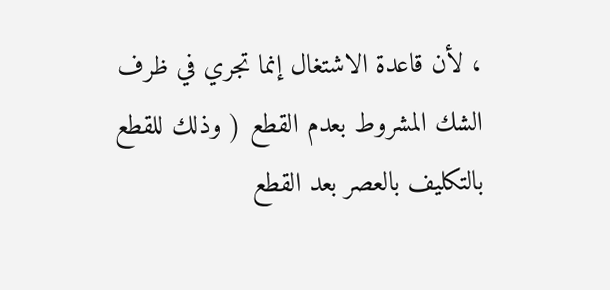، لأن قاعدة الاشتغال إنما تجري في ظرف
الشك المشروط بعدم القطع ( وذلك للقطع بالتكليف بالعصر بعد القطع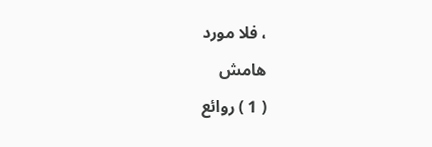، فلا مورد
هامش
( 1 ) روائع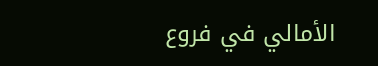الأمالي في فروع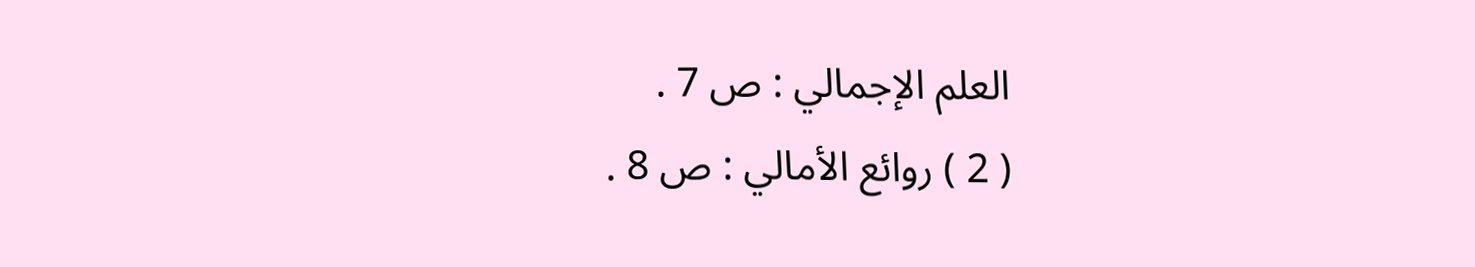العلم الإجمالي : ص 7 .
( 2 ) روائع الأمالي : ص 8 .